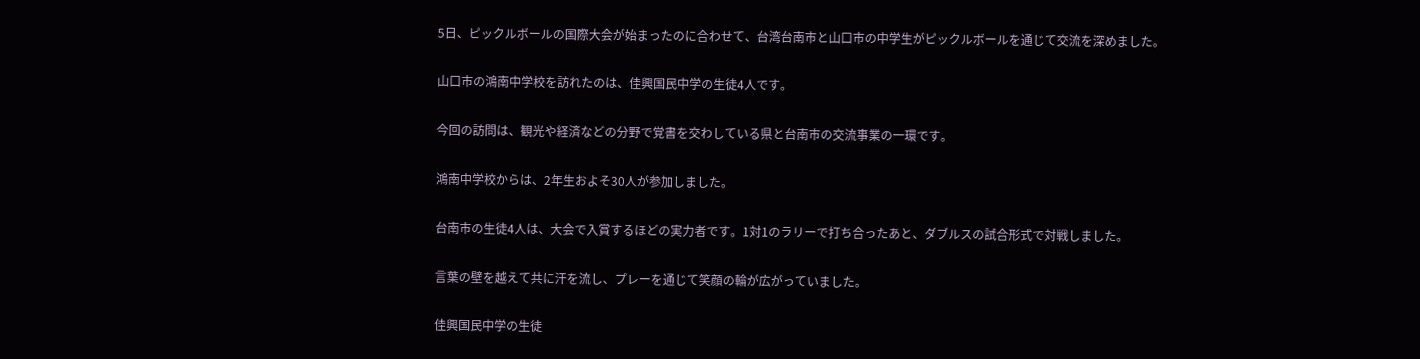5日、ピックルボールの国際大会が始まったのに合わせて、台湾台南市と山口市の中学生がピックルボールを通じて交流を深めました。

山口市の鴻南中学校を訪れたのは、佳興国民中学の生徒4人です。

今回の訪問は、観光や経済などの分野で覚書を交わしている県と台南市の交流事業の一環です。

鴻南中学校からは、2年生およそ30人が参加しました。

台南市の生徒4人は、大会で入賞するほどの実力者です。1対1のラリーで打ち合ったあと、ダブルスの試合形式で対戦しました。

言葉の壁を越えて共に汗を流し、プレーを通じて笑顔の輪が広がっていました。

佳興国民中学の生徒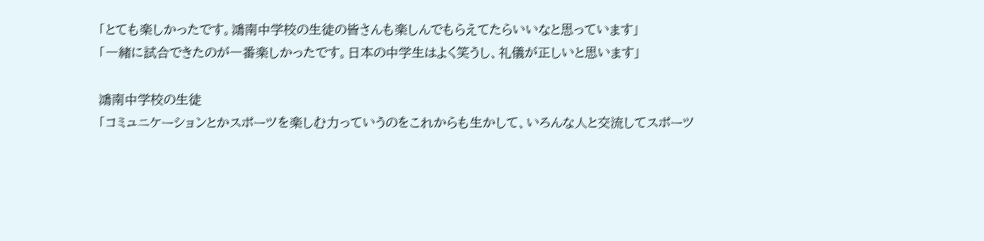「とても楽しかったです。鴻南中学校の生徒の皆さんも楽しんでもらえてたらいいなと思っています」
「一緒に試合できたのが一番楽しかったです。日本の中学生はよく笑うし、礼儀が正しいと思います」

鴻南中学校の生徒
「コミュニケーションとかスポーツを楽しむ力っていうのをこれからも生かして、いろんな人と交流してスポーツ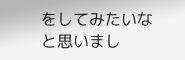をしてみたいなと思いまし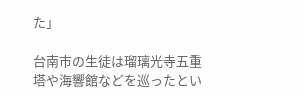た」

台南市の生徒は瑠璃光寺五重塔や海響館などを巡ったとい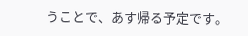うことで、あす帰る予定です。